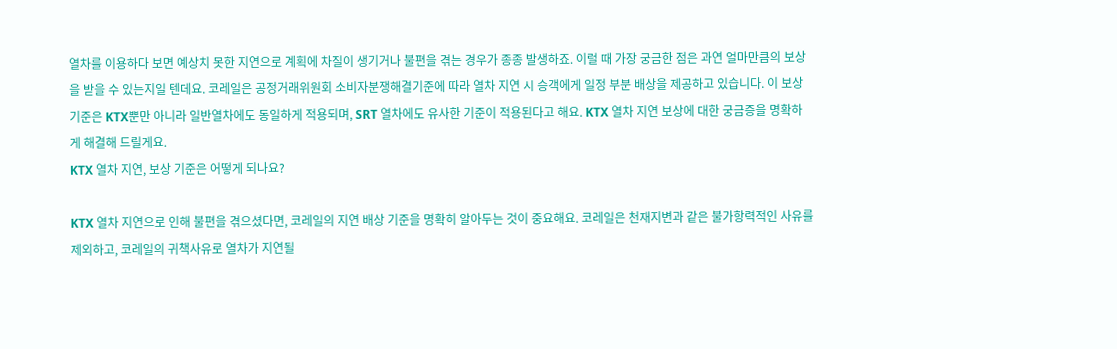열차를 이용하다 보면 예상치 못한 지연으로 계획에 차질이 생기거나 불편을 겪는 경우가 종종 발생하죠. 이럴 때 가장 궁금한 점은 과연 얼마만큼의 보상을 받을 수 있는지일 텐데요. 코레일은 공정거래위원회 소비자분쟁해결기준에 따라 열차 지연 시 승객에게 일정 부분 배상을 제공하고 있습니다. 이 보상 기준은 KTX뿐만 아니라 일반열차에도 동일하게 적용되며, SRT 열차에도 유사한 기준이 적용된다고 해요. KTX 열차 지연 보상에 대한 궁금증을 명확하게 해결해 드릴게요.
KTX 열차 지연, 보상 기준은 어떻게 되나요?

KTX 열차 지연으로 인해 불편을 겪으셨다면, 코레일의 지연 배상 기준을 명확히 알아두는 것이 중요해요. 코레일은 천재지변과 같은 불가항력적인 사유를 제외하고, 코레일의 귀책사유로 열차가 지연될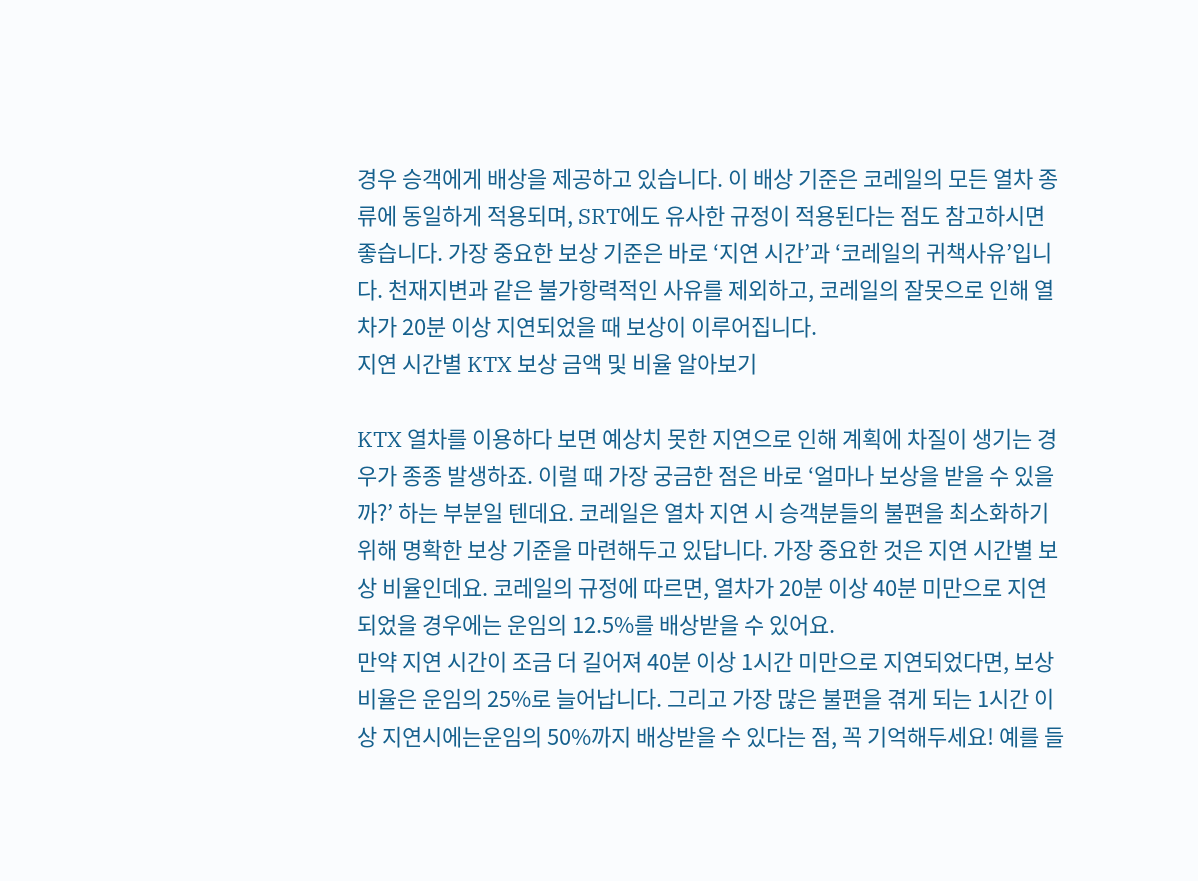경우 승객에게 배상을 제공하고 있습니다. 이 배상 기준은 코레일의 모든 열차 종류에 동일하게 적용되며, SRT에도 유사한 규정이 적용된다는 점도 참고하시면 좋습니다. 가장 중요한 보상 기준은 바로 ‘지연 시간’과 ‘코레일의 귀책사유’입니다. 천재지변과 같은 불가항력적인 사유를 제외하고, 코레일의 잘못으로 인해 열차가 20분 이상 지연되었을 때 보상이 이루어집니다.
지연 시간별 KTX 보상 금액 및 비율 알아보기

KTX 열차를 이용하다 보면 예상치 못한 지연으로 인해 계획에 차질이 생기는 경우가 종종 발생하죠. 이럴 때 가장 궁금한 점은 바로 ‘얼마나 보상을 받을 수 있을까?’ 하는 부분일 텐데요. 코레일은 열차 지연 시 승객분들의 불편을 최소화하기 위해 명확한 보상 기준을 마련해두고 있답니다. 가장 중요한 것은 지연 시간별 보상 비율인데요. 코레일의 규정에 따르면, 열차가 20분 이상 40분 미만으로 지연되었을 경우에는 운임의 12.5%를 배상받을 수 있어요.
만약 지연 시간이 조금 더 길어져 40분 이상 1시간 미만으로 지연되었다면, 보상 비율은 운임의 25%로 늘어납니다. 그리고 가장 많은 불편을 겪게 되는 1시간 이상 지연시에는운임의 50%까지 배상받을 수 있다는 점, 꼭 기억해두세요! 예를 들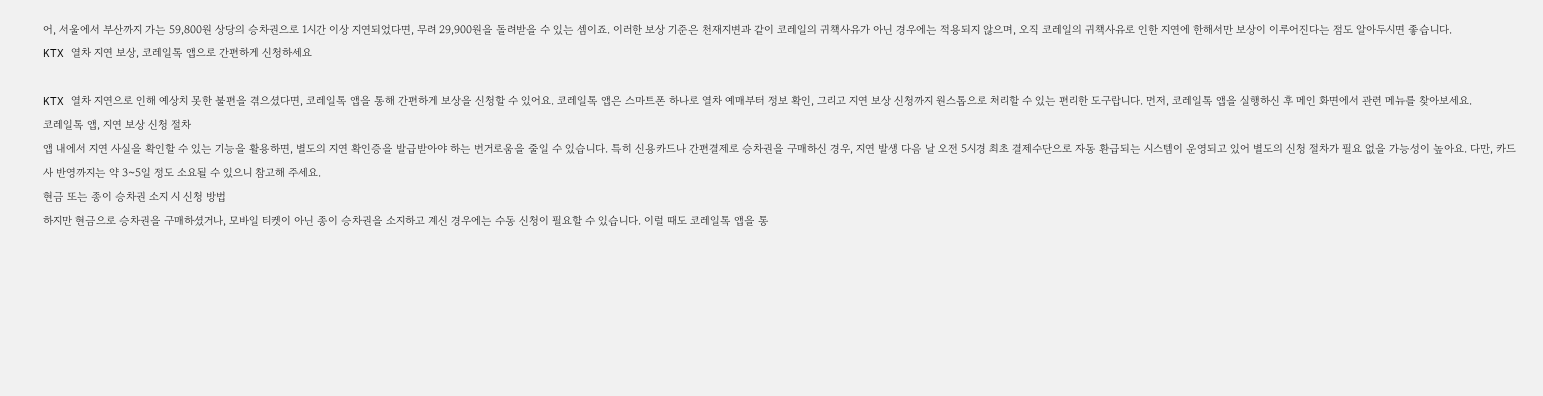어, 서울에서 부산까지 가는 59,800원 상당의 승차권으로 1시간 이상 지연되었다면, 무려 29,900원을 돌려받을 수 있는 셈이죠. 이러한 보상 기준은 천재지변과 같이 코레일의 귀책사유가 아닌 경우에는 적용되지 않으며, 오직 코레일의 귀책사유로 인한 지연에 한해서만 보상이 이루어진다는 점도 알아두시면 좋습니다.
KTX 열차 지연 보상, 코레일톡 앱으로 간편하게 신청하세요

KTX 열차 지연으로 인해 예상치 못한 불편을 겪으셨다면, 코레일톡 앱을 통해 간편하게 보상을 신청할 수 있어요. 코레일톡 앱은 스마트폰 하나로 열차 예매부터 정보 확인, 그리고 지연 보상 신청까지 원스톱으로 처리할 수 있는 편리한 도구랍니다. 먼저, 코레일톡 앱을 실행하신 후 메인 화면에서 관련 메뉴를 찾아보세요.
코레일톡 앱, 지연 보상 신청 절차
앱 내에서 지연 사실을 확인할 수 있는 기능을 활용하면, 별도의 지연 확인증을 발급받아야 하는 번거로움을 줄일 수 있습니다. 특히 신용카드나 간편결제로 승차권을 구매하신 경우, 지연 발생 다음 날 오전 5시경 최초 결제수단으로 자동 환급되는 시스템이 운영되고 있어 별도의 신청 절차가 필요 없을 가능성이 높아요. 다만, 카드사 반영까지는 약 3~5일 정도 소요될 수 있으니 참고해 주세요.
현금 또는 종이 승차권 소지 시 신청 방법
하지만 현금으로 승차권을 구매하셨거나, 모바일 티켓이 아닌 종이 승차권을 소지하고 계신 경우에는 수동 신청이 필요할 수 있습니다. 이럴 때도 코레일톡 앱을 통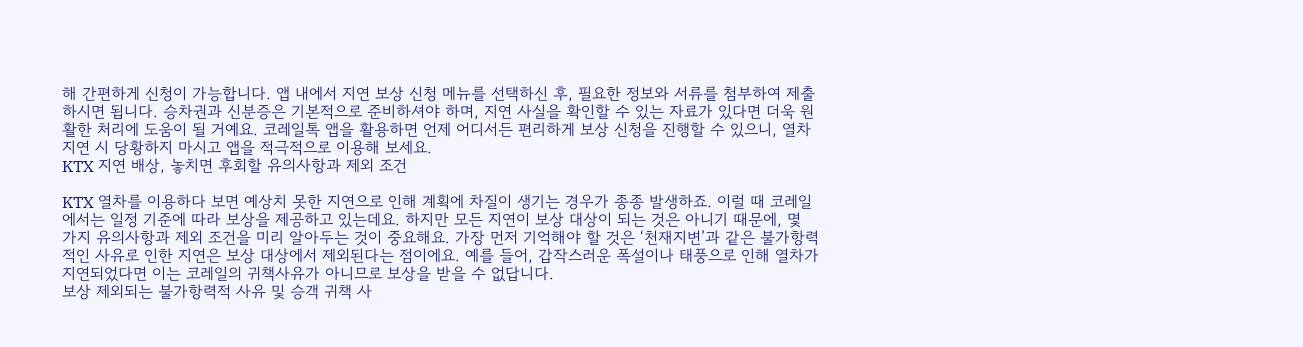해 간편하게 신청이 가능합니다. 앱 내에서 지연 보상 신청 메뉴를 선택하신 후, 필요한 정보와 서류를 첨부하여 제출하시면 됩니다. 승차권과 신분증은 기본적으로 준비하셔야 하며, 지연 사실을 확인할 수 있는 자료가 있다면 더욱 원활한 처리에 도움이 될 거예요. 코레일톡 앱을 활용하면 언제 어디서든 편리하게 보상 신청을 진행할 수 있으니, 열차 지연 시 당황하지 마시고 앱을 적극적으로 이용해 보세요.
KTX 지연 배상, 놓치면 후회할 유의사항과 제외 조건

KTX 열차를 이용하다 보면 예상치 못한 지연으로 인해 계획에 차질이 생기는 경우가 종종 발생하죠. 이럴 때 코레일에서는 일정 기준에 따라 보상을 제공하고 있는데요. 하지만 모든 지연이 보상 대상이 되는 것은 아니기 때문에, 몇 가지 유의사항과 제외 조건을 미리 알아두는 것이 중요해요. 가장 먼저 기억해야 할 것은 ‘천재지변’과 같은 불가항력적인 사유로 인한 지연은 보상 대상에서 제외된다는 점이에요. 예를 들어, 갑작스러운 폭설이나 태풍으로 인해 열차가 지연되었다면 이는 코레일의 귀책사유가 아니므로 보상을 받을 수 없답니다.
보상 제외되는 불가항력적 사유 및 승객 귀책 사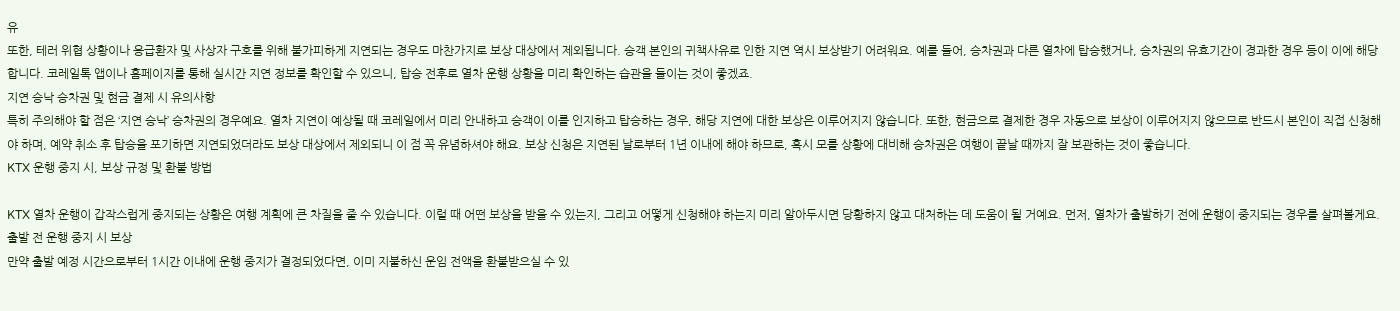유
또한, 테러 위협 상황이나 응급환자 및 사상자 구호를 위해 불가피하게 지연되는 경우도 마찬가지로 보상 대상에서 제외됩니다. 승객 본인의 귀책사유로 인한 지연 역시 보상받기 어려워요. 예를 들어, 승차권과 다른 열차에 탑승했거나, 승차권의 유효기간이 경과한 경우 등이 이에 해당합니다. 코레일톡 앱이나 홈페이지를 통해 실시간 지연 정보를 확인할 수 있으니, 탑승 전후로 열차 운행 상황을 미리 확인하는 습관을 들이는 것이 좋겠죠.
지연 승낙 승차권 및 현금 결제 시 유의사항
특히 주의해야 할 점은 ‘지연 승낙’ 승차권의 경우예요. 열차 지연이 예상될 때 코레일에서 미리 안내하고 승객이 이를 인지하고 탑승하는 경우, 해당 지연에 대한 보상은 이루어지지 않습니다. 또한, 현금으로 결제한 경우 자동으로 보상이 이루어지지 않으므로 반드시 본인이 직접 신청해야 하며, 예약 취소 후 탑승을 포기하면 지연되었더라도 보상 대상에서 제외되니 이 점 꼭 유념하셔야 해요. 보상 신청은 지연된 날로부터 1년 이내에 해야 하므로, 혹시 모를 상황에 대비해 승차권은 여행이 끝날 때까지 잘 보관하는 것이 좋습니다.
KTX 운행 중지 시, 보상 규정 및 환불 방법

KTX 열차 운행이 갑작스럽게 중지되는 상황은 여행 계획에 큰 차질을 줄 수 있습니다. 이럴 때 어떤 보상을 받을 수 있는지, 그리고 어떻게 신청해야 하는지 미리 알아두시면 당황하지 않고 대처하는 데 도움이 될 거예요. 먼저, 열차가 출발하기 전에 운행이 중지되는 경우를 살펴볼게요.
출발 전 운행 중지 시 보상
만약 출발 예정 시간으로부터 1시간 이내에 운행 중지가 결정되었다면, 이미 지불하신 운임 전액을 환불받으실 수 있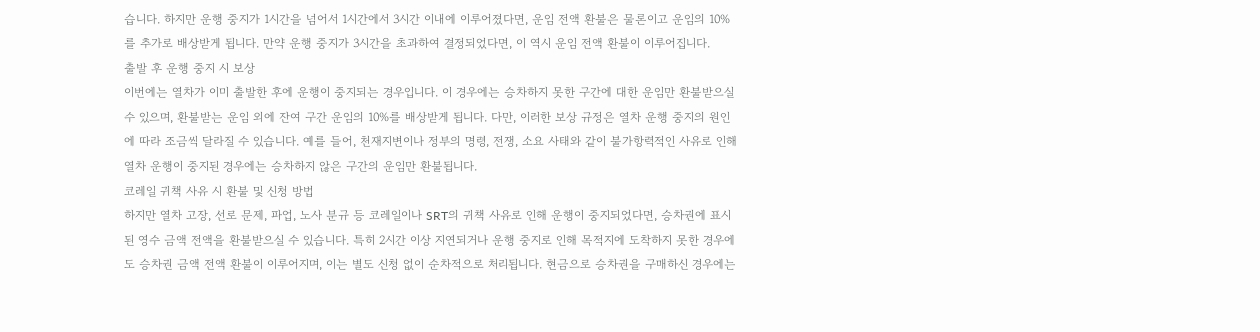습니다. 하지만 운행 중지가 1시간을 넘어서 1시간에서 3시간 이내에 이루어졌다면, 운임 전액 환불은 물론이고 운임의 10%를 추가로 배상받게 됩니다. 만약 운행 중지가 3시간을 초과하여 결정되었다면, 이 역시 운임 전액 환불이 이루어집니다.
출발 후 운행 중지 시 보상
이번에는 열차가 이미 출발한 후에 운행이 중지되는 경우입니다. 이 경우에는 승차하지 못한 구간에 대한 운임만 환불받으실 수 있으며, 환불받는 운임 외에 잔여 구간 운임의 10%를 배상받게 됩니다. 다만, 이러한 보상 규정은 열차 운행 중지의 원인에 따라 조금씩 달라질 수 있습니다. 예를 들어, 천재지변이나 정부의 명령, 전쟁, 소요 사태와 같이 불가항력적인 사유로 인해 열차 운행이 중지된 경우에는 승차하지 않은 구간의 운임만 환불됩니다.
코레일 귀책 사유 시 환불 및 신청 방법
하지만 열차 고장, 선로 문제, 파업, 노사 분규 등 코레일이나 SRT의 귀책 사유로 인해 운행이 중지되었다면, 승차권에 표시된 영수 금액 전액을 환불받으실 수 있습니다. 특히 2시간 이상 지연되거나 운행 중지로 인해 목적지에 도착하지 못한 경우에도 승차권 금액 전액 환불이 이루어지며, 이는 별도 신청 없이 순차적으로 처리됩니다. 현금으로 승차권을 구매하신 경우에는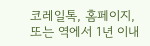코레일톡, 홈페이지, 또는 역에서 1년 이내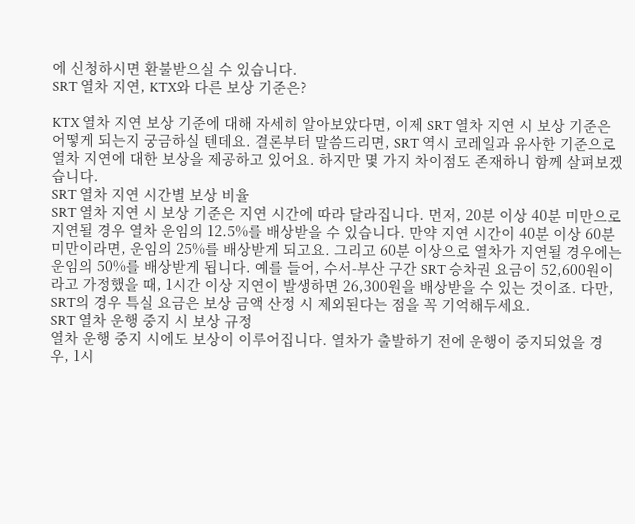에 신청하시면 환불받으실 수 있습니다.
SRT 열차 지연, KTX와 다른 보상 기준은?

KTX 열차 지연 보상 기준에 대해 자세히 알아보았다면, 이제 SRT 열차 지연 시 보상 기준은 어떻게 되는지 궁금하실 텐데요. 결론부터 말씀드리면, SRT 역시 코레일과 유사한 기준으로 열차 지연에 대한 보상을 제공하고 있어요. 하지만 몇 가지 차이점도 존재하니 함께 살펴보겠습니다.
SRT 열차 지연 시간별 보상 비율
SRT 열차 지연 시 보상 기준은 지연 시간에 따라 달라집니다. 먼저, 20분 이상 40분 미만으로 지연될 경우 열차 운임의 12.5%를 배상받을 수 있습니다. 만약 지연 시간이 40분 이상 60분 미만이라면, 운임의 25%를 배상받게 되고요. 그리고 60분 이상으로 열차가 지연될 경우에는 운임의 50%를 배상받게 됩니다. 예를 들어, 수서-부산 구간 SRT 승차권 요금이 52,600원이라고 가정했을 때, 1시간 이상 지연이 발생하면 26,300원을 배상받을 수 있는 것이죠. 다만, SRT의 경우 특실 요금은 보상 금액 산정 시 제외된다는 점을 꼭 기억해두세요.
SRT 열차 운행 중지 시 보상 규정
열차 운행 중지 시에도 보상이 이루어집니다. 열차가 출발하기 전에 운행이 중지되었을 경우, 1시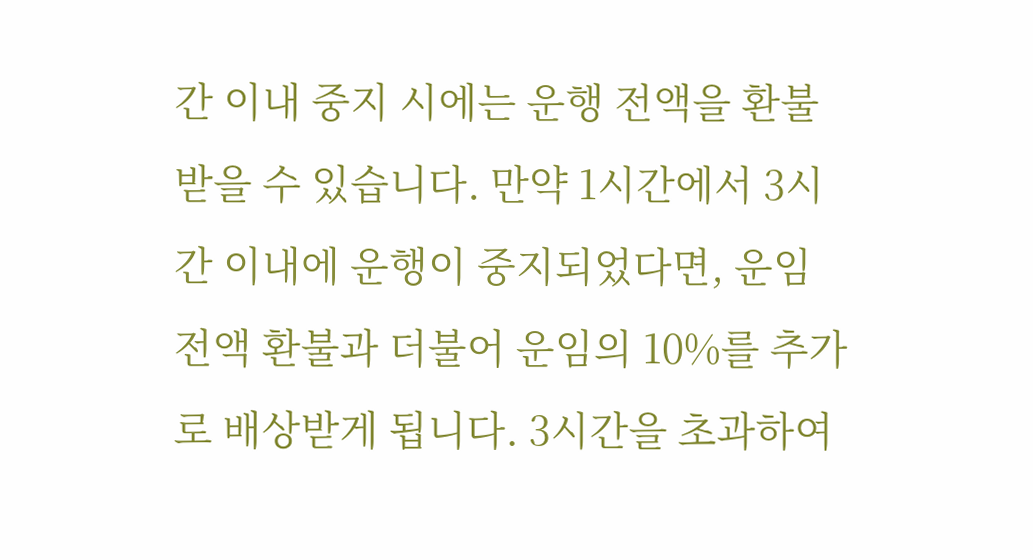간 이내 중지 시에는 운행 전액을 환불받을 수 있습니다. 만약 1시간에서 3시간 이내에 운행이 중지되었다면, 운임 전액 환불과 더불어 운임의 10%를 추가로 배상받게 됩니다. 3시간을 초과하여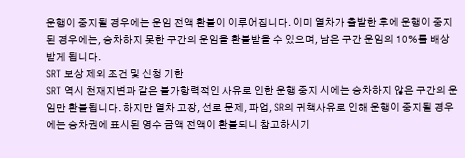운행이 중지될 경우에는 운임 전액 환불이 이루어집니다. 이미 열차가 출발한 후에 운행이 중지된 경우에는, 승차하지 못한 구간의 운임을 환불받을 수 있으며, 남은 구간 운임의 10%를 배상받게 됩니다.
SRT 보상 제외 조건 및 신청 기한
SRT 역시 천재지변과 같은 불가항력적인 사유로 인한 운행 중지 시에는 승차하지 않은 구간의 운임만 환불됩니다. 하지만 열차 고장, 선로 문제, 파업, SR의 귀책사유로 인해 운행이 중지될 경우에는 승차권에 표시된 영수 금액 전액이 환불되니 참고하시기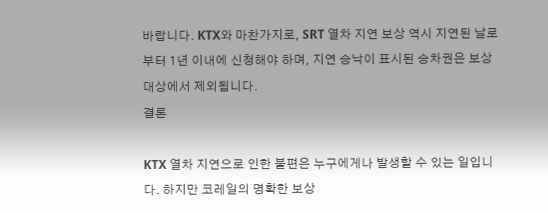바랍니다. KTX와 마찬가지로, SRT 열차 지연 보상 역시 지연된 날로부터 1년 이내에 신청해야 하며, 지연 승낙이 표시된 승차권은 보상 대상에서 제외됩니다.
결론

KTX 열차 지연으로 인한 불편은 누구에게나 발생할 수 있는 일입니다. 하지만 코레일의 명확한 보상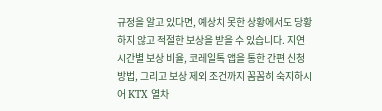규정을 알고 있다면, 예상치 못한 상황에서도 당황하지 않고 적절한 보상을 받을 수 있습니다. 지연 시간별 보상 비율, 코레일톡 앱을 통한 간편 신청 방법, 그리고 보상 제외 조건까지 꼼꼼히 숙지하시어 KTX 열차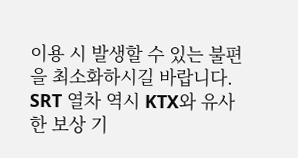이용 시 발생할 수 있는 불편을 최소화하시길 바랍니다. SRT 열차 역시 KTX와 유사한 보상 기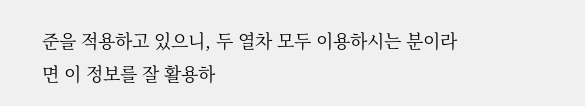준을 적용하고 있으니, 두 열차 모두 이용하시는 분이라면 이 정보를 잘 활용하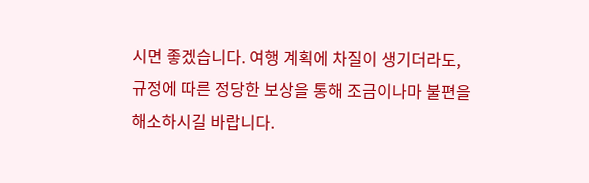시면 좋겠습니다. 여행 계획에 차질이 생기더라도, 규정에 따른 정당한 보상을 통해 조금이나마 불편을 해소하시길 바랍니다.